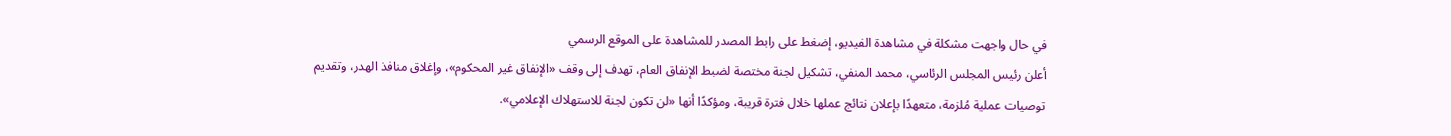في حال واجهت مشكلة في مشاهدة الفيديو، إضغط على رابط المصدر للمشاهدة على الموقع الرسمي
أعلن رئيس المجلس الرئاسي، محمد المنفي، تشكيل لجنة مختصة لضبط الإنفاق العام، تهدف إلى وقف «الإنفاق غير المحكوم»، وإغلاق منافذ الهدر، وتقديم توصيات عملية مُلزمة، متعهدًا بإعلان نتائج عملها خلال فترة قريبة، ومؤكدًا أنها «لن تكون لجنة للاستهلاك الإعلامي».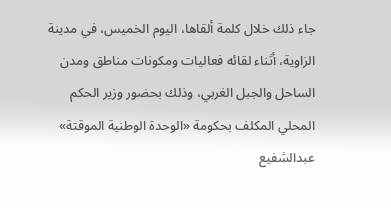جاء ذلك خلال كلمة ألقاها، اليوم الخميس، في مدينة الزاوية، أثناء لقائه فعاليات ومكونات مناطق ومدن الساحل والجبل الغربي، وذلك بحضور وزير الحكم المحلي المكلف بحكومة «الوحدة الوطنية الموقتة» عبدالشفيع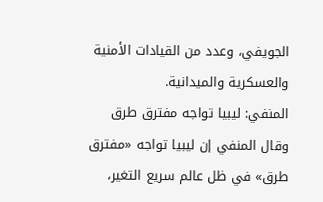الجويفي، وعدد من القيادات الأمنية والعسكرية والميدانية.
المنفي: ليبيا تواجه مفترق طرق
وقال المنفي إن ليبيا تواجه «مفترق طرق» في ظل عالم سريع التغير،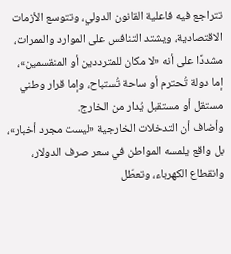تتراجع فيه فاعلية القانون الدولي، وتتوسع الأزمات الاقتصادية، ويشتد التنافس على الموارد والممرات، مشددًا على أنه «لا مكان للمترددين أو المنقسمين»، إما دولة تُحترم أو ساحة تُستباح، وإما قرار وطني مستقل أو مستقبل يُدار من الخارج.
وأضاف أن التدخلات الخارجية «ليست مجرد أخبار»، بل واقع يلمسه المواطن في سعر صرف الدولار، وانقطاع الكهرباء، وتعطّل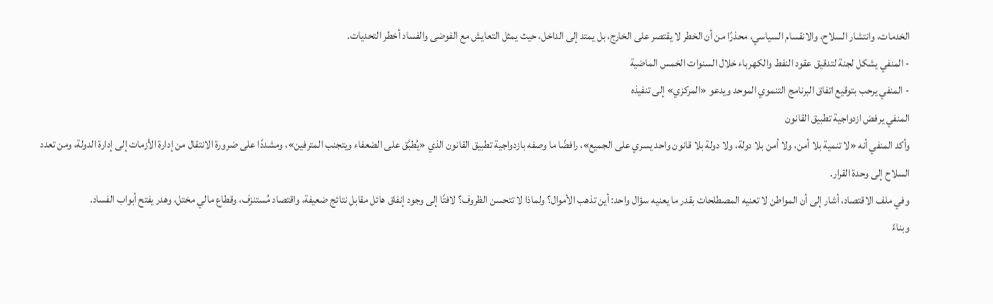الخدمات، وانتشار السلاح، والانقسام السياسي، محذرًا من أن الخطر لا يقتصر على الخارج، بل يمتد إلى الداخل، حيث يمثل التعايش مع الفوضى والفساد أخطر التحديات.
- المنفي يشكل لجنة لتدقيق عقود النفط والكهرباء خلال السنوات الخمس الماضية
- المنفي يرحب بتوقيع اتفاق البرنامج التنموي الموحد ويدعو «المركزي» إلى تنفيذه
المنفي يرفض ازدواجية تطبيق القانون
وأكد المنفي أنه «لا تنمية بلا أمن، ولا أمن بلا دولة، ولا دولة بلا قانون واحد يسري على الجميع»، رافضًا ما وصفه بازدواجية تطبيق القانون الذي «يُطبَّق على الضعفاء ويتجنب المترفين»، ومشددًا على ضرورة الانتقال من إدارة الأزمات إلى إدارة الدولة، ومن تعدد السلاح إلى وحدة القرار.
وفي ملف الاقتصاد، أشار إلى أن المواطن لا تعنيه المصطلحات بقدر ما يعنيه سؤال واحد: أين تذهب الأموال؟ ولماذا لا تتحسن الظروف؟ لافتًا إلى وجود إنفاق هائل مقابل نتائج ضعيفة، واقتصاد مُستنزف، وقطاع مالي مختل، وهدر يفتح أبواب الفساد.
وبناءً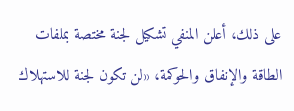على ذلك، أعلن المنفي تشكيل لجنة مختصة بملفات الطاقة والإنفاق والحوكمة، «لن تكون لجنة للاستهلاك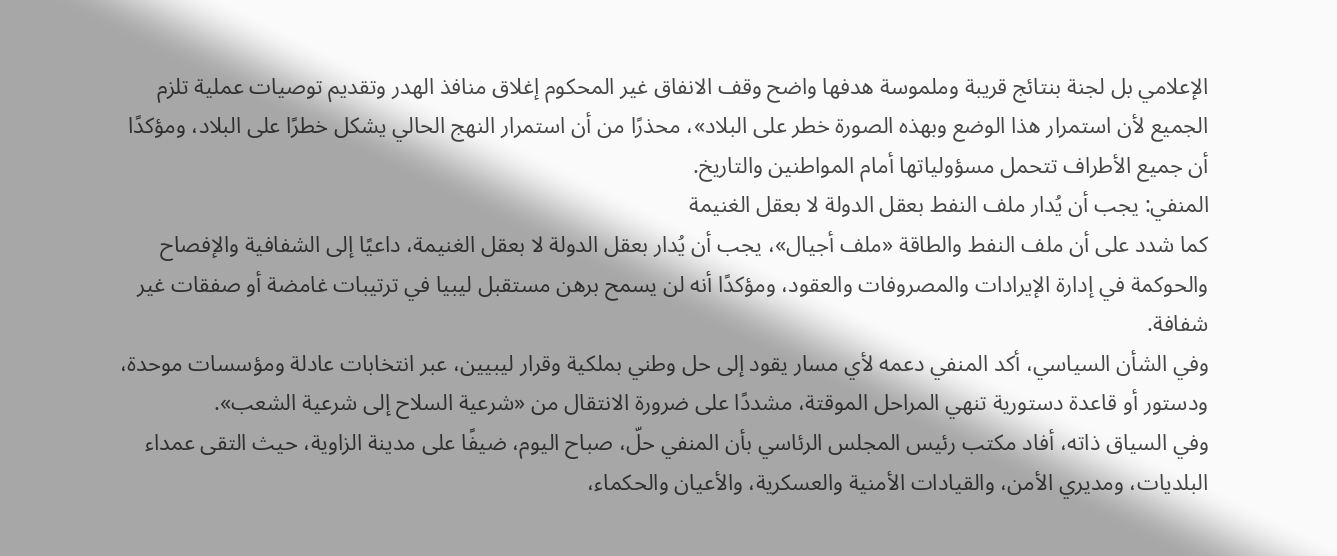الإعلامي بل لجنة بنتائج قريبة وملموسة هدفها واضح وقف الانفاق غير المحكوم إغلاق منافذ الهدر وتقديم توصيات عملية تلزم الجميع لأن استمرار هذا الوضع وبهذه الصورة خطر على البلاد»، محذرًا من أن استمرار النهج الحالي يشكل خطرًا على البلاد، ومؤكدًا أن جميع الأطراف تتحمل مسؤولياتها أمام المواطنين والتاريخ.
المنفي: يجب أن يُدار ملف النفط بعقل الدولة لا بعقل الغنيمة
كما شدد على أن ملف النفط والطاقة «ملف أجيال»، يجب أن يُدار بعقل الدولة لا بعقل الغنيمة، داعيًا إلى الشفافية والإفصاح والحوكمة في إدارة الإيرادات والمصروفات والعقود، ومؤكدًا أنه لن يسمح برهن مستقبل ليبيا في ترتيبات غامضة أو صفقات غير شفافة.
وفي الشأن السياسي، أكد المنفي دعمه لأي مسار يقود إلى حل وطني بملكية وقرار ليبيين، عبر انتخابات عادلة ومؤسسات موحدة، ودستور أو قاعدة دستورية تنهي المراحل الموقتة، مشددًا على ضرورة الانتقال من «شرعية السلاح إلى شرعية الشعب».
وفي السياق ذاته، أفاد مكتب رئيس المجلس الرئاسي بأن المنفي حلّ، صباح اليوم، ضيفًا على مدينة الزاوية، حيث التقى عمداء البلديات، ومديري الأمن، والقيادات الأمنية والعسكرية، والأعيان والحكماء،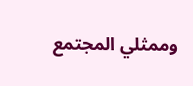وممثلي المجتمع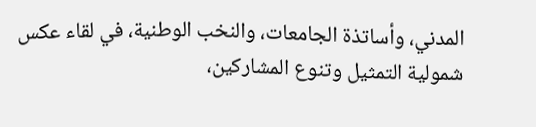المدني، وأساتذة الجامعات، والنخب الوطنية، في لقاء عكس شمولية التمثيل وتنوع المشاركين،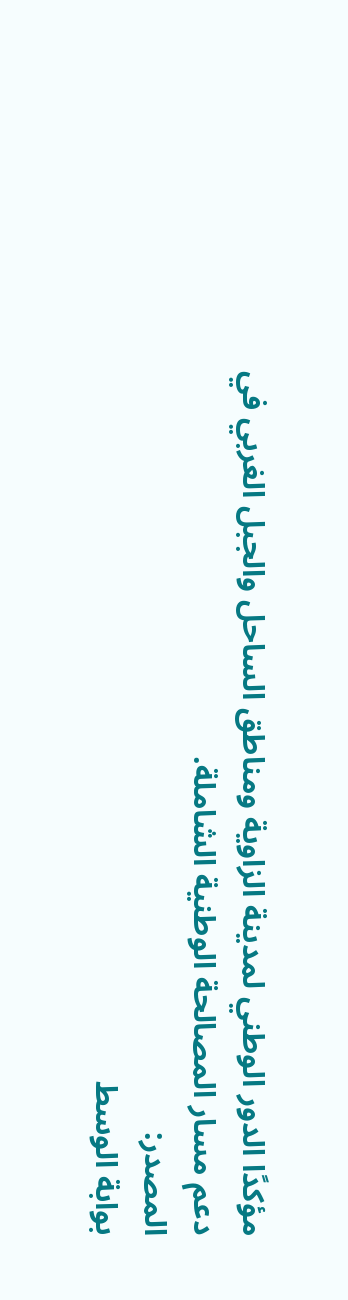مؤكدًا الدور الوطني لمدينة الزاوية ومناطق الساحل والجبل الغربي في دعم مسار المصالحة الوطنية الشاملة.
المصدر:
بوابة الوسط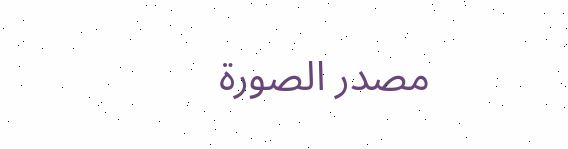مصدر الصورة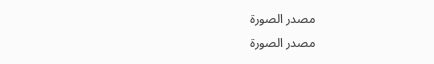مصدر الصورة
مصدر الصورة